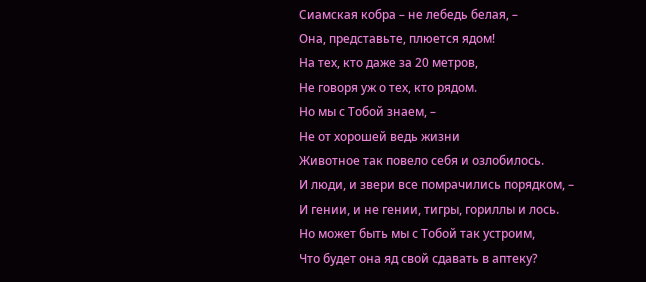Сиамская кобра – не лебедь белая, –
Она, представьте, плюется ядом!
На тех, кто даже за 20 метров,
Не говоря уж о тех, кто рядом.
Но мы с Тобой знаем, –
Не от хорошей ведь жизни
Животное так повело себя и озлобилось.
И люди, и звери все помрачились порядком, –
И гении, и не гении, тигры, гориллы и лось.
Но может быть мы с Тобой так устроим,
Что будет она яд свой сдавать в аптеку?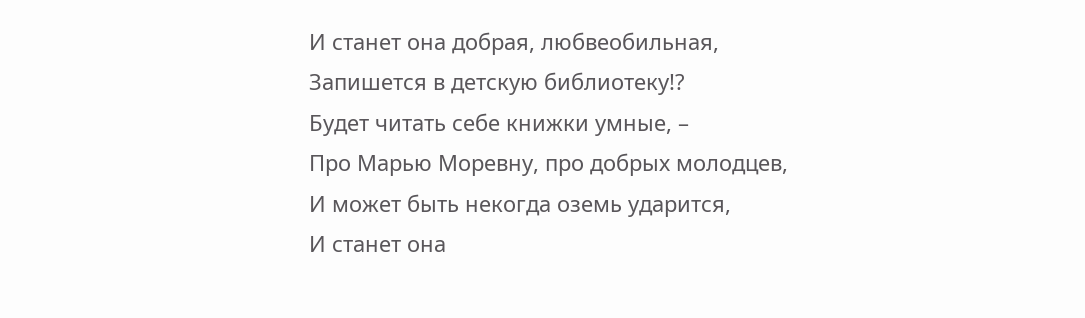И станет она добрая, любвеобильная,
Запишется в детскую библиотеку!?
Будет читать себе книжки умные, –
Про Марью Моревну, про добрых молодцев,
И может быть некогда оземь ударится,
И станет она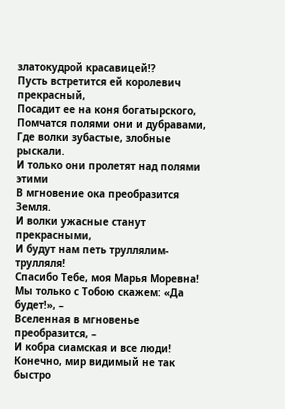златокудрой красавицей!?
Пусть встретится ей королевич прекрасный,
Посадит ее на коня богатырского,
Помчатся полями они и дубравами,
Где волки зубастые, злобные рыскали.
И только они пролетят над полями этими
В мгновение ока преобразится Земля.
И волки ужасные станут прекрасными,
И будут нам петь труллялим-трулляля!
Спасибо Тебе, моя Марья Моревна!
Мы только с Тобою скажем: «Да будет!», –
Вселенная в мгновенье преобразится, –
И кобра сиамская и все люди!
Конечно, мир видимый не так быстро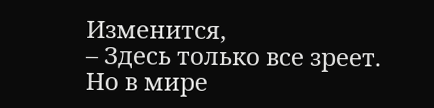Изменится,
– Здесь только все зреет.
Но в мире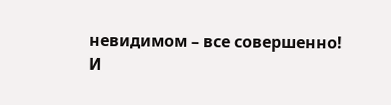невидимом – все совершенно!
И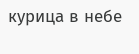курица в небе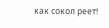как сокол реет!